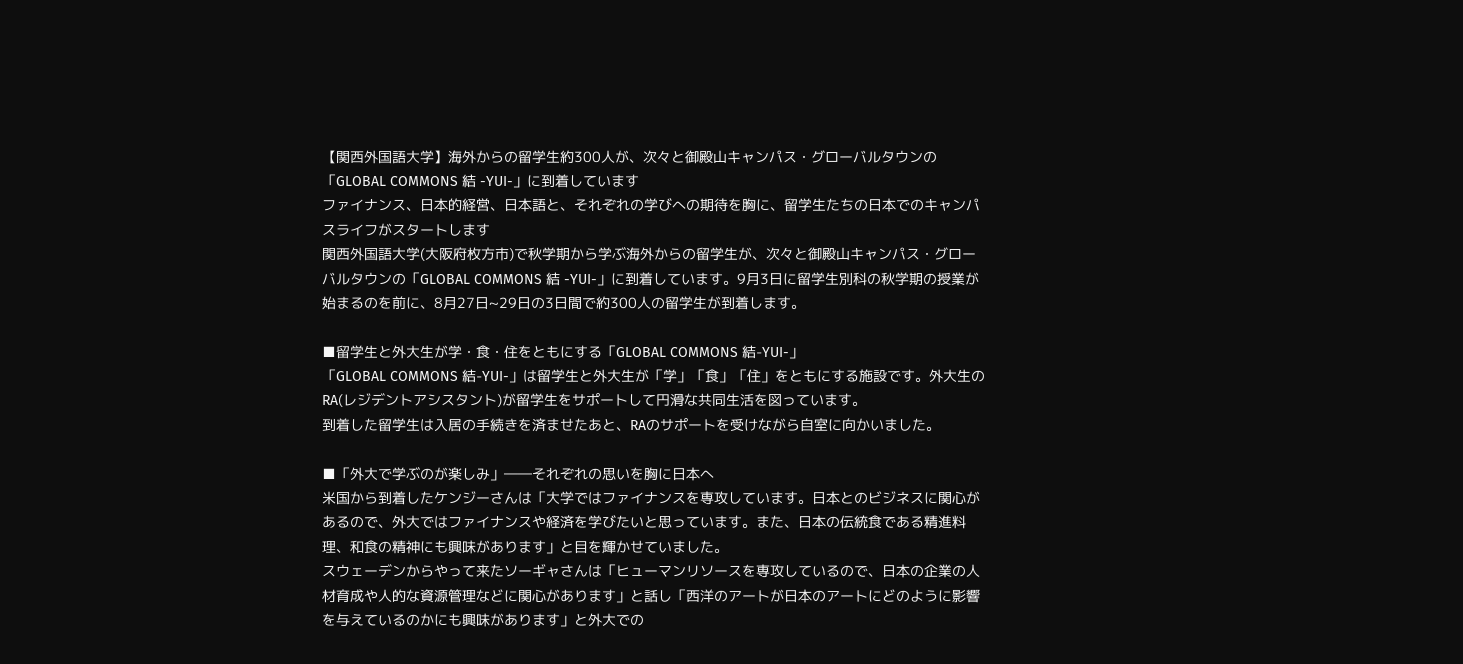【関西外国語大学】海外からの留学生約300人が、次々と御殿山キャンパス・グローバルタウンの「GLOBAL COMMONS 結 -YUI-」に到着しています
ファイナンス、日本的経営、日本語と、それぞれの学びへの期待を胸に、留学生たちの日本でのキャンパスライフがスタートします
関西外国語大学(大阪府枚方市)で秋学期から学ぶ海外からの留学生が、次々と御殿山キャンパス・グローバルタウンの「GLOBAL COMMONS 結 -YUI-」に到着しています。9月3日に留学生別科の秋学期の授業が始まるのを前に、8月27日~29日の3日間で約300人の留学生が到着します。

■留学生と外大生が学・食・住をともにする「GLOBAL COMMONS 結-YUI-」
「GLOBAL COMMONS 結-YUI-」は留学生と外大生が「学」「食」「住」をともにする施設です。外大生のRA(レジデントアシスタント)が留学生をサポートして円滑な共同生活を図っています。
到着した留学生は入居の手続きを済ませたあと、RAのサポートを受けながら自室に向かいました。

■「外大で学ぶのが楽しみ」――それぞれの思いを胸に日本へ
米国から到着したケンジーさんは「大学ではファイナンスを専攻しています。日本とのビジネスに関心があるので、外大ではファイナンスや経済を学びたいと思っています。また、日本の伝統食である精進料理、和食の精神にも興味があります」と目を輝かせていました。
スウェーデンからやって来たソーギャさんは「ヒューマンリソースを専攻しているので、日本の企業の人材育成や人的な資源管理などに関心があります」と話し「西洋のアートが日本のアートにどのように影響を与えているのかにも興味があります」と外大での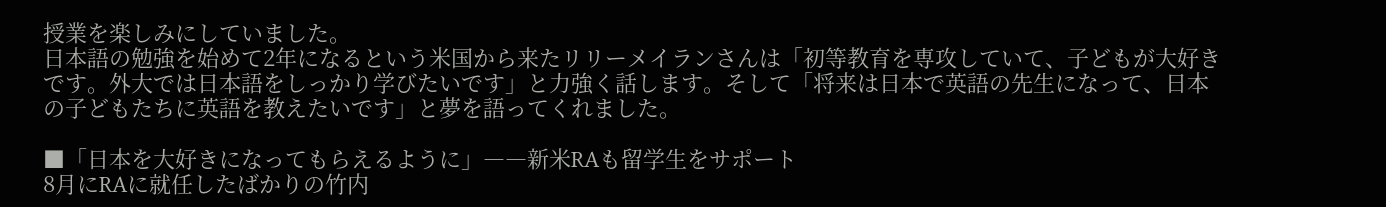授業を楽しみにしていました。
日本語の勉強を始めて2年になるという米国から来たリリーメイランさんは「初等教育を専攻していて、子どもが大好きです。外大では日本語をしっかり学びたいです」と力強く話します。そして「将来は日本で英語の先生になって、日本の子どもたちに英語を教えたいです」と夢を語ってくれました。

■「日本を大好きになってもらえるように」――新米RAも留学生をサポート
8月にRAに就任したばかりの竹内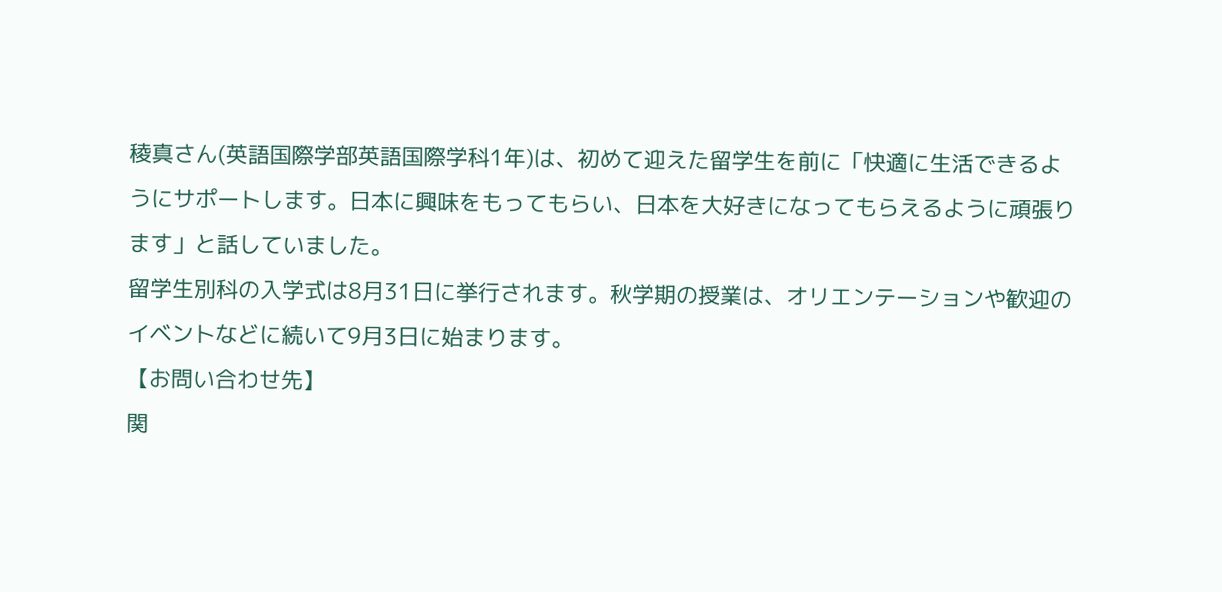稜真さん(英語国際学部英語国際学科1年)は、初めて迎えた留学生を前に「快適に生活できるようにサポートします。日本に興味をもってもらい、日本を大好きになってもらえるように頑張ります」と話していました。
留学生別科の入学式は8月31日に挙行されます。秋学期の授業は、オリエンテーションや歓迎のイベントなどに続いて9月3日に始まります。
【お問い合わせ先】
関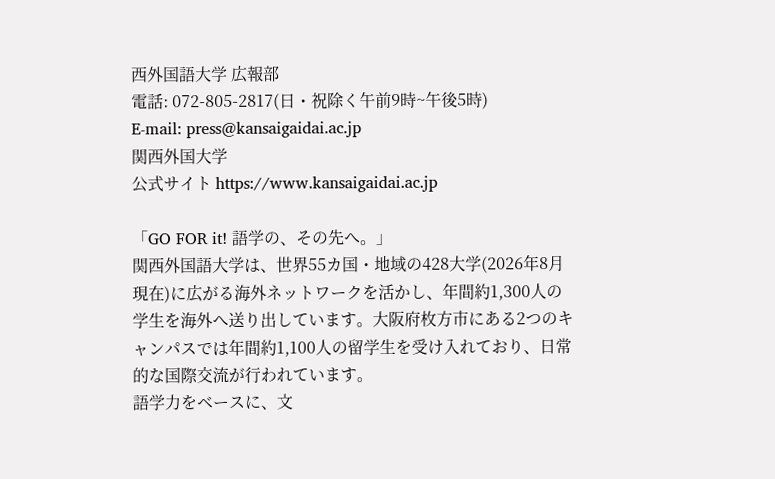西外国語大学 広報部
電話: 072-805-2817(日・祝除く午前9時~午後5時)
E-mail: press@kansaigaidai.ac.jp
関西外国大学
公式サイト https://www.kansaigaidai.ac.jp

「GO FOR it! 語学の、その先へ。」
関西外国語大学は、世界55カ国・地域の428大学(2026年8月現在)に広がる海外ネットワークを活かし、年間約1,300人の学生を海外へ送り出しています。大阪府枚方市にある2つのキャンパスでは年間約1,100人の留学生を受け入れており、日常的な国際交流が行われています。
語学力をベースに、文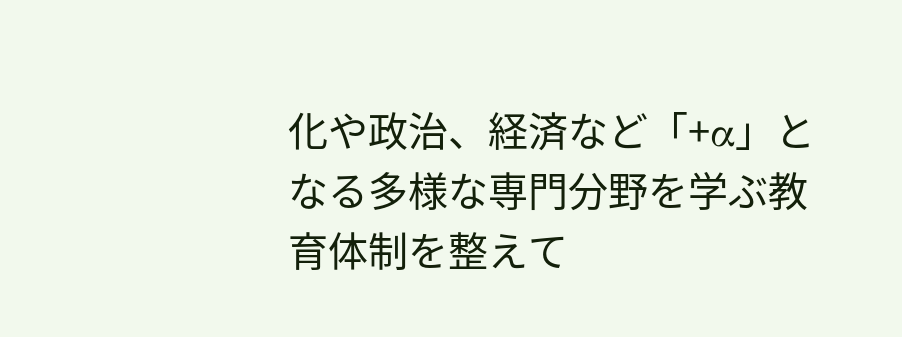化や政治、経済など「+α」となる多様な専門分野を学ぶ教育体制を整えて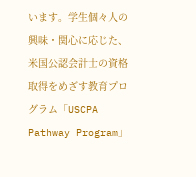います。学生個々人の興味・関心に応じた、米国公認会計士の資格取得をめざす教育プログラム「USCPA Pathway Program」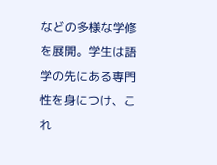などの多様な学修を展開。学生は語学の先にある専門性を身につけ、これ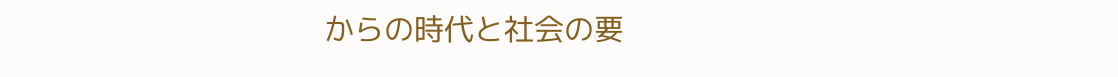からの時代と社会の要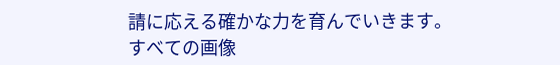請に応える確かな力を育んでいきます。
すべての画像